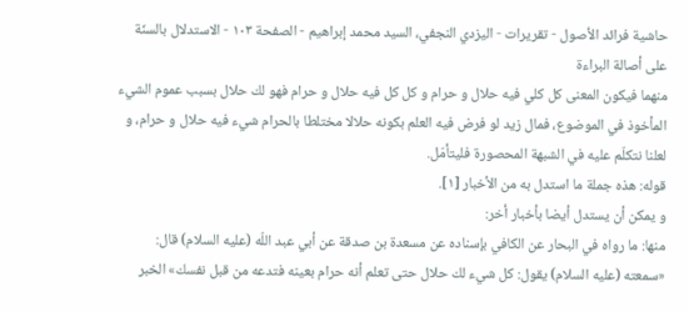حاشية فرائد الأصول - تقريرات - اليزدي النجفي، السيد محمد إبراهيم - الصفحة ١٠٣ - الاستدلال بالسنّة على أصالة البراءة
منهما فيكون المعنى كل كلي فيه حلال و حرام و كل كل فيه حلال و حرام فهو لك حلال بسبب عموم الشيء المأخوذ في الموضوع، فمال زيد لو فرض فيه العلم بكونه حلالا مختلطا بالحرام شيء فيه حلال و حرام، و لعلنا نتكلّم عليه في الشبهة المحصورة فليتأمّل.
قوله: هذه جملة ما استدل به من الأخبار [١].
و يمكن أن يستدل أيضا بأخبار أخر:
منها: ما رواه في البحار عن الكافي بإسناده عن مسعدة بن صدقة عن أبي عبد اللّه (عليه السلام) قال: «سمعته (عليه السلام) يقول: كل شيء لك حلال حتى تعلم أنه حرام بعينه فتدعه من قبل نفسك» الخبر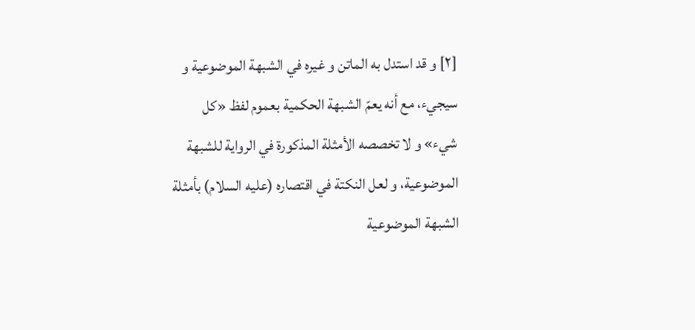[٢] و قد استدل به الماتن و غيره في الشبهة الموضوعية و سيجيء، مع أنه يعمّ الشبهة الحكمية بعموم لفظ «كل شيء» و لا تخصصه الأمثلة المذكورة في الرواية للشبهة الموضوعية، و لعل النكتة في اقتصاره (عليه السلام) بأمثلة الشبهة الموضوعية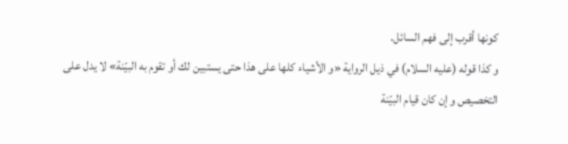كونها أقرب إلى فهم السائل.
و كذا قوله (عليه السلام) في ذيل الرواية «و الأشياء كلها على هذا حتى يستبين لك أو تقوم به البيّنة» لا يدل على التخصيص و إن كان قيام البيّنة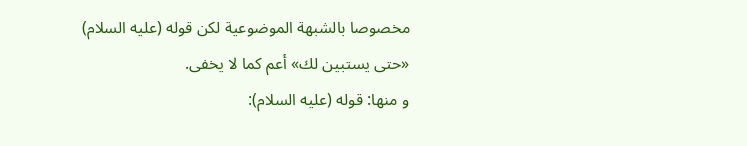مخصوصا بالشبهة الموضوعية لكن قوله (عليه السلام) «حتى يستبين لك» أعم كما لا يخفى.
و منها: قوله (عليه السلام):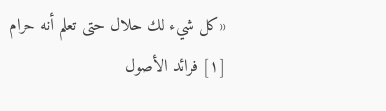«كل شيء لك حلال حتى تعلم أنه حرام
[١] فرائد الأصول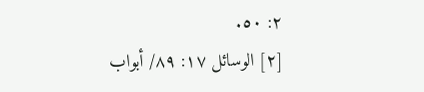٢: ٥٠.
[٢] الوسائل ١٧: ٨٩/ أبواب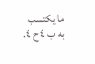ما يكتسب به ب ٤ ح ٤.